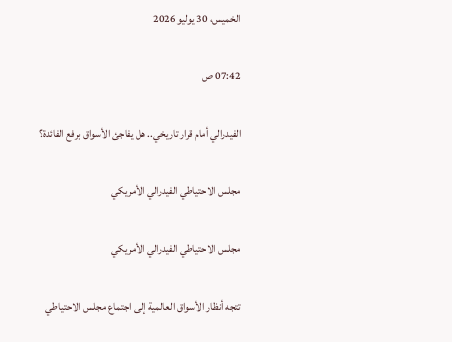الخميس، 30 يوليو 2026

07:42 ص

الفيدرالي أمام قرار تاريخي.. هل يفاجئ الأسواق برفع الفائدة؟

مجلس الاحتياطي الفيدرالي الأمريكي

مجلس الاحتياطي الفيدرالي الأمريكي

تتجه أنظار الأسواق العالمية إلى اجتماع مجلس الاحتياطي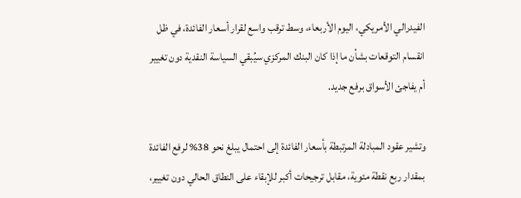الفيدرالي الأمريكي، اليوم الأربعاء، وسط ترقب واسع لقرار أسعار الفائدة، في ظل انقسام التوقعات بشأن ما إذا كان البنك المركزي سيُبقي السياسة النقدية دون تغيير أم يفاجئ الأسواق برفع جديد.

وتشير عقود المبادلة المرتبطة بأسعار الفائدة إلى احتمال يبلغ نحو 38% لرفع الفائدة بمقدار ربع نقطة مئوية، مقابل ترجيحات أكبر للإبقاء على النطاق الحالي دون تغيير،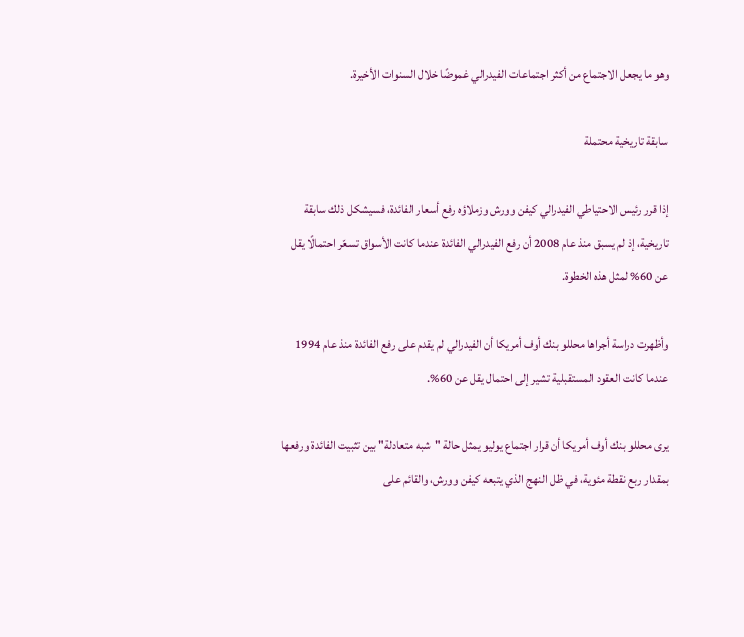وهو ما يجعل الاجتماع من أكثر اجتماعات الفيدرالي غموضًا خلال السنوات الأخيرة.

سابقة تاريخية محتملة

إذا قرر رئيس الاحتياطي الفيدرالي كيفن وورش وزملاؤه رفع أسعار الفائدة، فسيشكل ذلك سابقة تاريخية، إذ لم يسبق منذ عام 2008 أن رفع الفيدرالي الفائدة عندما كانت الأسواق تسعّر احتمالًا يقل عن 60% لمثل هذه الخطوة.

وأظهرت دراسة أجراها محللو بنك أوف أمريكا أن الفيدرالي لم يقدم على رفع الفائدة منذ عام 1994 عندما كانت العقود المستقبلية تشير إلى احتمال يقل عن 60%.

يرى محللو بنك أوف أمريكا أن قرار اجتماع يوليو يمثل حالة "شبه متعادلة" بين تثبيت الفائدة ورفعها بمقدار ربع نقطة مئوية، في ظل النهج الذي يتبعه كيفن وورش، والقائم على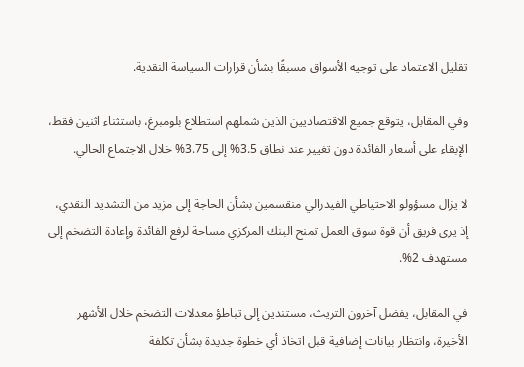تقليل الاعتماد على توجيه الأسواق مسبقًا بشأن قرارات السياسة النقدية.

وفي المقابل، يتوقع جميع الاقتصاديين الذين شملهم استطلاع بلومبرغ، باستثناء اثنين فقط، الإبقاء على أسعار الفائدة دون تغيير عند نطاق 3.5% إلى 3.75% خلال الاجتماع الحالي.

لا يزال مسؤولو الاحتياطي الفيدرالي منقسمين بشأن الحاجة إلى مزيد من التشديد النقدي، إذ يرى فريق أن قوة سوق العمل تمنح البنك المركزي مساحة لرفع الفائدة وإعادة التضخم إلى مستهدف 2%.

في المقابل، يفضل آخرون التريث، مستندين إلى تباطؤ معدلات التضخم خلال الأشهر الأخيرة، وانتظار بيانات إضافية قبل اتخاذ أي خطوة جديدة بشأن تكلفة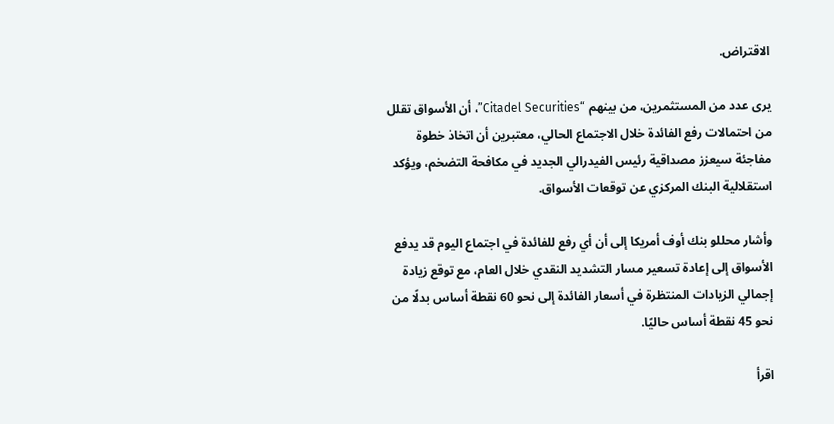الاقتراض.

يرى عدد من المستثمرين، من بينهم “Citadel Securities”، أن الأسواق تقلل من احتمالات رفع الفائدة خلال الاجتماع الحالي، معتبرين أن اتخاذ خطوة مفاجئة سيعزز مصداقية رئيس الفيدرالي الجديد في مكافحة التضخم، ويؤكد استقلالية البنك المركزي عن توقعات الأسواق.

وأشار محللو بنك أوف أمريكا إلى أن أي رفع للفائدة في اجتماع اليوم قد يدفع الأسواق إلى إعادة تسعير مسار التشديد النقدي خلال العام، مع توقع زيادة إجمالي الزيادات المنتظرة في أسعار الفائدة إلى نحو 60 نقطة أساس بدلًا من نحو 45 نقطة أساس حاليًا.

اقرأ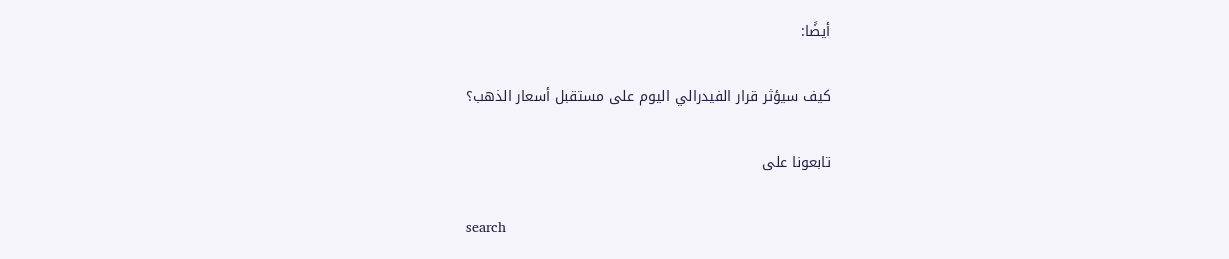أيضًا:

كيف سيؤثر قرار الفيدرالي اليوم على مستقبل أسعار الذهب؟

تابعونا على

search